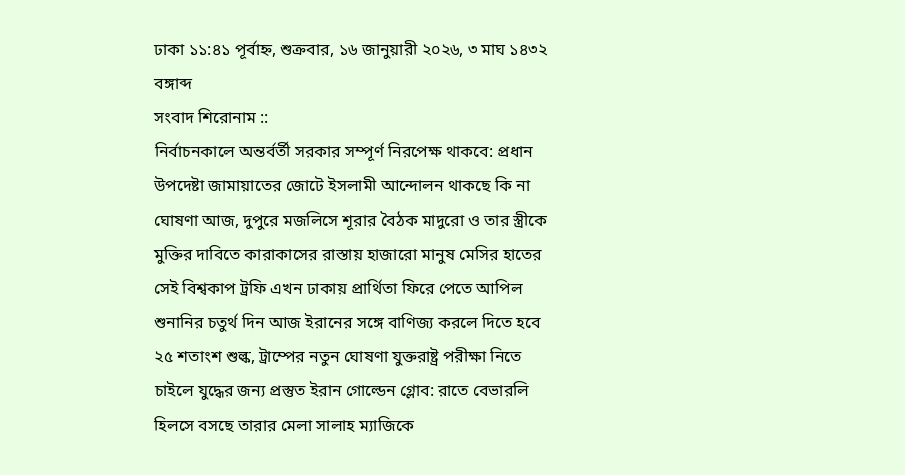ঢাকা ১১:৪১ পূর্বাহ্ন, শুক্রবার, ১৬ জানুয়ারী ২০২৬, ৩ মাঘ ১৪৩২ বঙ্গাব্দ
সংবাদ শিরোনাম ::
নির্বাচনকালে অন্তর্বর্তী সরকার সম্পূর্ণ নিরপেক্ষ থাকবে: প্রধান উপদেষ্টা জামায়াতের জোটে ইসলামী আন্দোলন থাকছে কি না ঘোষণা আজ, দুপুরে মজলিসে শূরার বৈঠক মাদুরো ও তার স্ত্রীকে মুক্তির দাবিতে কারাকাসের রাস্তায় হাজারো মানুষ মেসির হাতের সেই বিশ্বকাপ ট্রফি এখন ঢাকায় প্রার্থিতা ফিরে পেতে আপিল শুনানির চতুর্থ দিন আজ ইরানের সঙ্গে বাণিজ্য করলে দিতে হবে ২৫ শতাংশ শুল্ক, ট্রাম্পের নতুন ঘোষণা যুক্তরাষ্ট্র পরীক্ষা নিতে চাইলে যুদ্ধের জন্য প্রস্তুত ইরান গোল্ডেন গ্লোব: রাতে বেভারলি হিলসে বসছে তারার মেলা সালাহ ম্যাজিকে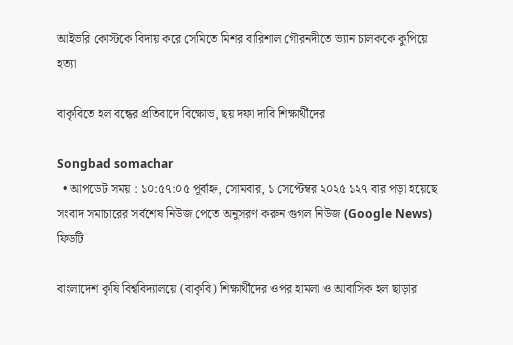আইভরি কোস্টকে বিদায় করে সেমিতে মিশর বারিশাল গৌরনদীতে ভ্যান চালককে কুপিয়ে হত্যা

বাকৃবিতে হল বন্ধের প্রতিবাদে বিক্ষোভ, ছয় দফা দাবি শিক্ষার্থীদের

Songbad somachar
  • আপডেট সময় : ১০:৫৭:০৫ পূর্বাহ্ন, সোমবার, ১ সেপ্টেম্বর ২০২৫ ১২৭ বার পড়া হয়েছে
সংবাদ সমাচারের সর্বশেষ নিউজ পেতে অনুসরণ করুন গুগল নিউজ (Google News) ফিডটি

বাংলাদেশ কৃষি বিশ্ববিদ্যালয়ে (বাকৃবি) শিক্ষার্থীদের ওপর হামলা ও আবাসিক হল ছাড়ার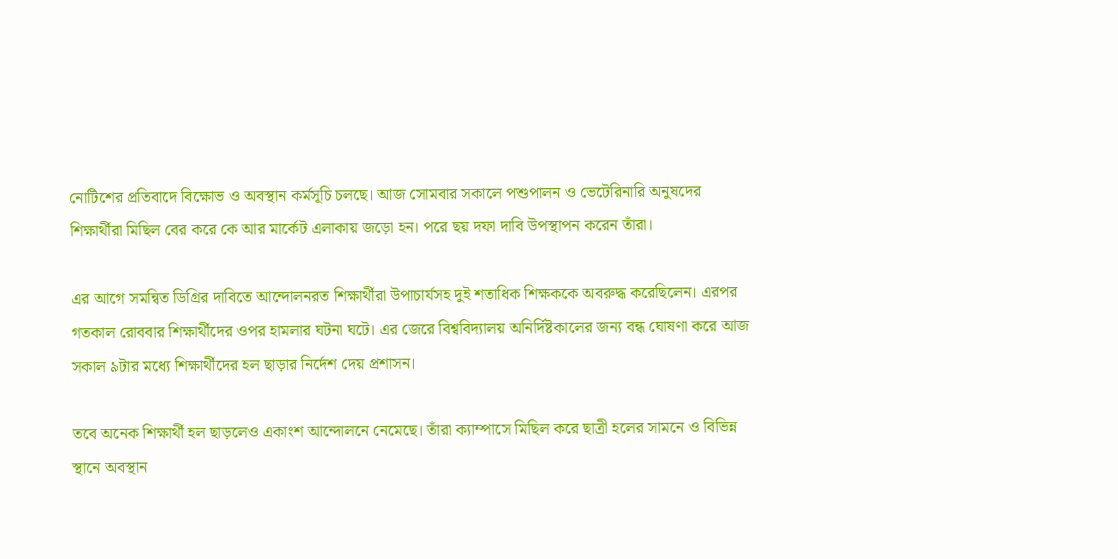নোটিশের প্রতিবাদে বিক্ষোভ ও অবস্থান কর্মসূচি চলছে। আজ সোমবার সকালে পশুপালন ও ভেটেরিনারি অনুষদের শিক্ষার্থীরা মিছিল বের করে কে আর মার্কেট এলাকায় জড়ো হন। পরে ছয় দফা দাবি উপস্থাপন করেন তাঁরা।

এর আগে সমন্বিত ডিগ্রির দাবিতে আন্দোলনরত শিক্ষার্থীরা উপাচার্যসহ দুই শতাধিক শিক্ষককে অবরুদ্ধ করেছিলেন। এরপর গতকাল রোববার শিক্ষার্থীদের ওপর হামলার ঘটনা ঘটে। এর জেরে বিশ্ববিদ্যালয় অনির্দিষ্টকালের জন্য বন্ধ ঘোষণা করে আজ সকাল ৯টার মধ্যে শিক্ষার্থীদের হল ছাড়ার নির্দেশ দেয় প্রশাসন।

তবে অনেক শিক্ষার্থী হল ছাড়লেও একাংশ আন্দোলনে নেমেছে। তাঁরা ক্যাম্পাসে মিছিল করে ছাত্রী হলের সামনে ও বিভিন্ন স্থানে অবস্থান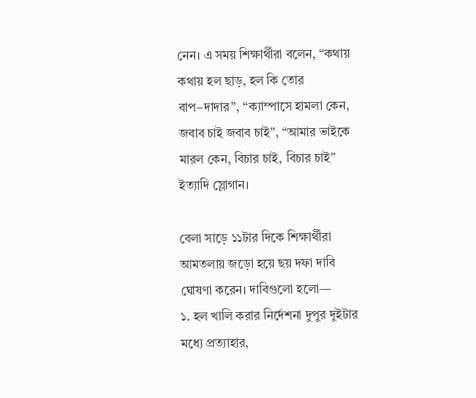নেন। এ সময় শিক্ষার্থীরা বলেন, “কথায় কথায় হল ছাড়, হল কি তোর বাপ–দাদার”, “ক্যাম্পাসে হামলা কেন, জবাব চাই জবাব চাই”, “আমার ভাইকে মারল কেন, বিচার চাই, বিচার চাই” ইত্যাদি স্লোগান।

বেলা সাড়ে ১১টার দিকে শিক্ষার্থীরা আমতলায় জড়ো হয়ে ছয় দফা দাবি ঘোষণা করেন। দাবিগুলো হলো—
১. হল খালি করার নির্দেশনা দুপুর দুইটার মধ্যে প্রত্যাহার,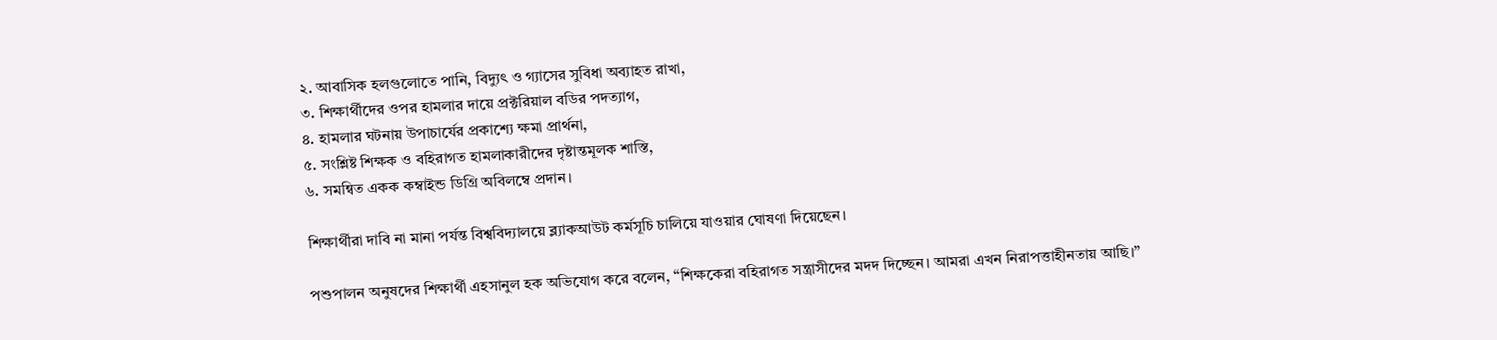২. আবাসিক হলগুলোতে পানি, বিদ্যুৎ ও গ্যাসের সুবিধা অব্যাহত রাখা,
৩. শিক্ষার্থীদের ওপর হামলার দায়ে প্রক্টরিয়াল বডির পদত্যাগ,
৪. হামলার ঘটনায় উপাচার্যের প্রকাশ্যে ক্ষমা প্রার্থনা,
৫. সংশ্লিষ্ট শিক্ষক ও বহিরাগত হামলাকারীদের দৃষ্টান্তমূলক শাস্তি,
৬. সমন্বিত একক কম্বাইন্ড ডিগ্রি অবিলম্বে প্রদান।

শিক্ষার্থীরা দাবি না মানা পর্যন্ত বিশ্ববিদ্যালয়ে ব্ল্যাকআউট কর্মসূচি চালিয়ে যাওয়ার ঘোষণা দিয়েছেন।

পশুপালন অনুষদের শিক্ষার্থী এহসানুল হক অভিযোগ করে বলেন, “শিক্ষকেরা বহিরাগত সন্ত্রাসীদের মদদ দিচ্ছেন। আমরা এখন নিরাপত্তাহীনতায় আছি।”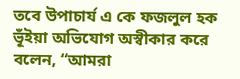তবে উপাচার্য এ কে ফজলুল হক ভূঁইয়া অভিযোগ অস্বীকার করে বলেন, “আমরা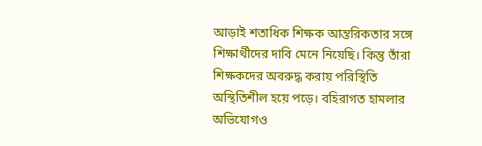আড়াই শতাধিক শিক্ষক আন্তরিকতার সঙ্গে শিক্ষার্থীদের দাবি মেনে নিয়েছি। কিন্তু তাঁরা শিক্ষকদের অবরুদ্ধ করায় পরিস্থিতি অস্থিতিশীল হয়ে পড়ে। বহিরাগত হামলার অভিযোগও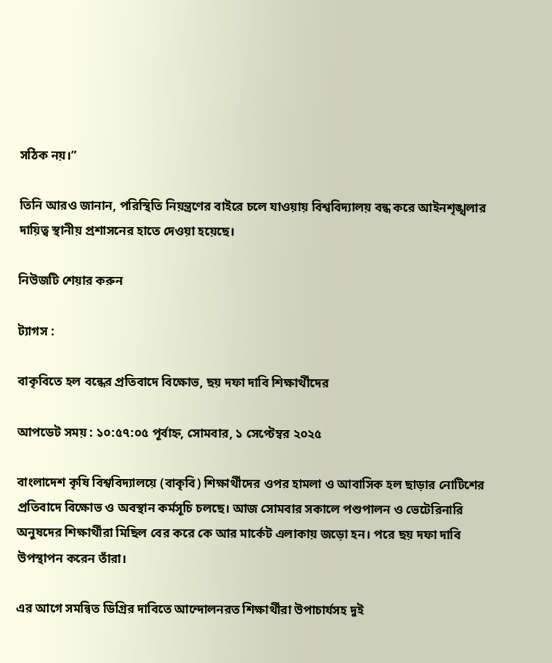সঠিক নয়।”

তিনি আরও জানান, পরিস্থিতি নিয়ন্ত্রণের বাইরে চলে যাওয়ায় বিশ্ববিদ্যালয় বন্ধ করে আইনশৃঙ্খলার দায়িত্ব স্থানীয় প্রশাসনের হাতে দেওয়া হয়েছে।

নিউজটি শেয়ার করুন

ট্যাগস :

বাকৃবিতে হল বন্ধের প্রতিবাদে বিক্ষোভ, ছয় দফা দাবি শিক্ষার্থীদের

আপডেট সময় : ১০:৫৭:০৫ পূর্বাহ্ন, সোমবার, ১ সেপ্টেম্বর ২০২৫

বাংলাদেশ কৃষি বিশ্ববিদ্যালয়ে (বাকৃবি) শিক্ষার্থীদের ওপর হামলা ও আবাসিক হল ছাড়ার নোটিশের প্রতিবাদে বিক্ষোভ ও অবস্থান কর্মসূচি চলছে। আজ সোমবার সকালে পশুপালন ও ভেটেরিনারি অনুষদের শিক্ষার্থীরা মিছিল বের করে কে আর মার্কেট এলাকায় জড়ো হন। পরে ছয় দফা দাবি উপস্থাপন করেন তাঁরা।

এর আগে সমন্বিত ডিগ্রির দাবিতে আন্দোলনরত শিক্ষার্থীরা উপাচার্যসহ দুই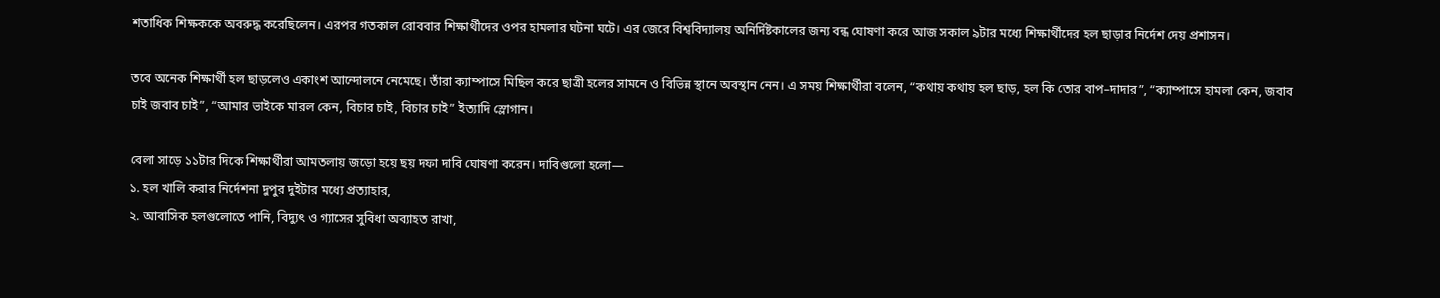শতাধিক শিক্ষককে অবরুদ্ধ করেছিলেন। এরপর গতকাল রোববার শিক্ষার্থীদের ওপর হামলার ঘটনা ঘটে। এর জেরে বিশ্ববিদ্যালয় অনির্দিষ্টকালের জন্য বন্ধ ঘোষণা করে আজ সকাল ৯টার মধ্যে শিক্ষার্থীদের হল ছাড়ার নির্দেশ দেয় প্রশাসন।

তবে অনেক শিক্ষার্থী হল ছাড়লেও একাংশ আন্দোলনে নেমেছে। তাঁরা ক্যাম্পাসে মিছিল করে ছাত্রী হলের সামনে ও বিভিন্ন স্থানে অবস্থান নেন। এ সময় শিক্ষার্থীরা বলেন, “কথায় কথায় হল ছাড়, হল কি তোর বাপ–দাদার”, “ক্যাম্পাসে হামলা কেন, জবাব চাই জবাব চাই”, “আমার ভাইকে মারল কেন, বিচার চাই, বিচার চাই” ইত্যাদি স্লোগান।

বেলা সাড়ে ১১টার দিকে শিক্ষার্থীরা আমতলায় জড়ো হয়ে ছয় দফা দাবি ঘোষণা করেন। দাবিগুলো হলো—
১. হল খালি করার নির্দেশনা দুপুর দুইটার মধ্যে প্রত্যাহার,
২. আবাসিক হলগুলোতে পানি, বিদ্যুৎ ও গ্যাসের সুবিধা অব্যাহত রাখা,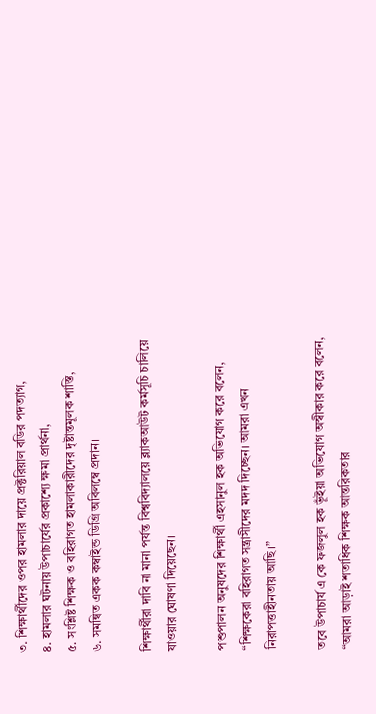৩. শিক্ষার্থীদের ওপর হামলার দায়ে প্রক্টরিয়াল বডির পদত্যাগ,
৪. হামলার ঘটনায় উপাচার্যের প্রকাশ্যে ক্ষমা প্রার্থনা,
৫. সংশ্লিষ্ট শিক্ষক ও বহিরাগত হামলাকারীদের দৃষ্টান্তমূলক শাস্তি,
৬. সমন্বিত একক কম্বাইন্ড ডিগ্রি অবিলম্বে প্রদান।

শিক্ষার্থীরা দাবি না মানা পর্যন্ত বিশ্ববিদ্যালয়ে ব্ল্যাকআউট কর্মসূচি চালিয়ে যাওয়ার ঘোষণা দিয়েছেন।

পশুপালন অনুষদের শিক্ষার্থী এহসানুল হক অভিযোগ করে বলেন, “শিক্ষকেরা বহিরাগত সন্ত্রাসীদের মদদ দিচ্ছেন। আমরা এখন নিরাপত্তাহীনতায় আছি।”

তবে উপাচার্য এ কে ফজলুল হক ভূঁইয়া অভিযোগ অস্বীকার করে বলেন, “আমরা আড়াই শতাধিক শিক্ষক আন্তরিকতার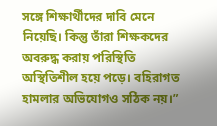সঙ্গে শিক্ষার্থীদের দাবি মেনে নিয়েছি। কিন্তু তাঁরা শিক্ষকদের অবরুদ্ধ করায় পরিস্থিতি অস্থিতিশীল হয়ে পড়ে। বহিরাগত হামলার অভিযোগও সঠিক নয়।”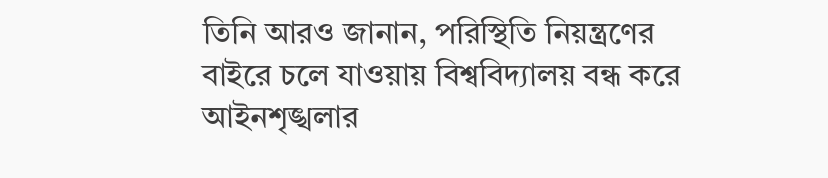তিনি আরও জানান, পরিস্থিতি নিয়ন্ত্রণের বাইরে চলে যাওয়ায় বিশ্ববিদ্যালয় বন্ধ করে আইনশৃঙ্খলার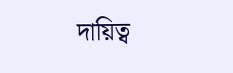দায়িত্ব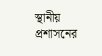স্থানীয় প্রশাসনের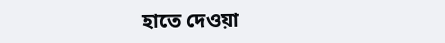হাতে দেওয়া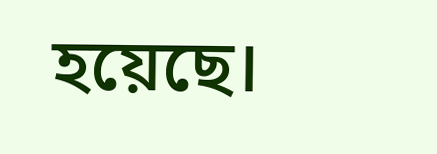হয়েছে।